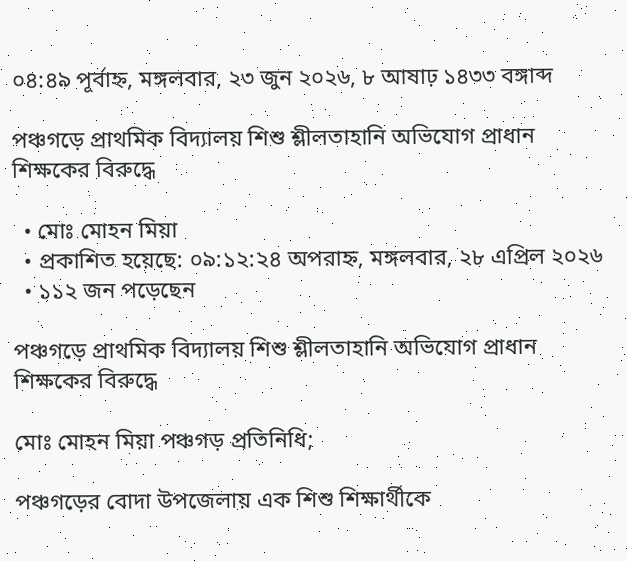০৪:৪৯ পূর্বাহ্ন, মঙ্গলবার, ২৩ জুন ২০২৬, ৮ আষাঢ় ১৪৩৩ বঙ্গাব্দ

পঞ্চগড়ে প্রাথমিক বিদ্যালয় শিশু শ্লীলতাহানি অভিযোগ প্রাধান শিক্ষকের বিরুদ্ধে

  • মোঃ মোহন মিয়া
  • প্রকাশিত হয়েছে: ০৯:১২:২৪ অপরাহ্ন, মঙ্গলবার, ২৮ এপ্রিল ২০২৬
  • ১১২ জন পড়েছেন

পঞ্চগড়ে প্রাথমিক বিদ্যালয় শিশু শ্লীলতাহানি অভিযোগ প্রাধান শিক্ষকের বিরুদ্ধে

মোঃ মোহন মিয়া পঞ্চগড় প্রতিনিধি;

পঞ্চগড়ের বোদা উপজেলায় এক শিশু শিক্ষার্থীকে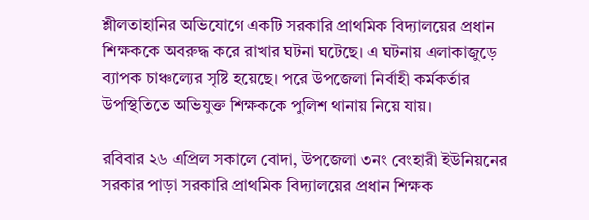শ্লীলতাহানির অভিযোগে একটি সরকারি প্রাথমিক বিদ্যালয়ের প্রধান শিক্ষককে অবরুদ্ধ করে রাখার ঘটনা ঘটেছে। এ ঘটনায় এলাকাজুড়ে ব্যাপক চাঞ্চল্যের সৃষ্টি হয়েছে। পরে উপজেলা নির্বাহী কর্মকর্তার উপস্থিতিতে অভিযুক্ত শিক্ষককে পুলিশ থানায় নিয়ে যায়।

রবিবার ২৬ এপ্রিল সকালে বোদা, উপজেলা ৩নং বেংহারী ইউনিয়নের সরকার পাড়া সরকারি প্রাথমিক বিদ্যালয়ের প্রধান শিক্ষক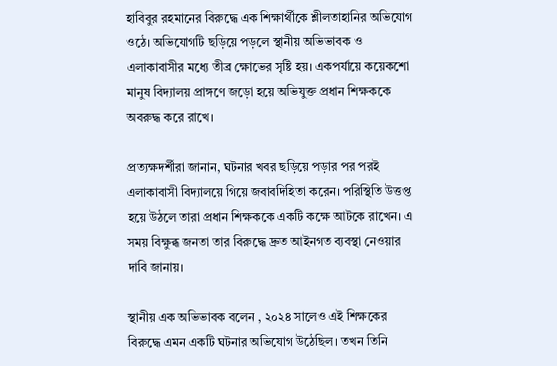হাবিবুর রহমানের বিরুদ্ধে এক শিক্ষার্থীকে শ্লীলতাহানির অভিযোগ ওঠে। অভিযোগটি ছড়িয়ে পড়লে স্থানীয় অভিভাবক ও এলাকাবাসীর মধ্যে তীব্র ক্ষোভের সৃষ্টি হয়। একপর্যায়ে কয়েকশো মানুষ বিদ্যালয় প্রাঙ্গণে জড়ো হয়ে অভিযুক্ত প্রধান শিক্ষককে অবরুদ্ধ করে রাখে।

প্রত্যক্ষদর্শীরা জানান, ঘটনার খবর ছড়িয়ে পড়ার পর পরই এলাকাবাসী বিদ্যালয়ে গিয়ে জবাবদিহিতা করেন। পরিস্থিতি উত্তপ্ত হয়ে উঠলে তারা প্রধান শিক্ষককে একটি কক্ষে আটকে রাখেন। এ সময় বিক্ষুব্ধ জনতা তার বিরুদ্ধে দ্রুত আইনগত ব্যবস্থা নেওয়ার দাবি জানায়।

স্থানীয় এক অভিভাবক বলেন , ২০২৪ সালেও এই শিক্ষকের বিরুদ্ধে এমন একটি ঘটনার অভিযোগ উঠেছিল। তখন তিনি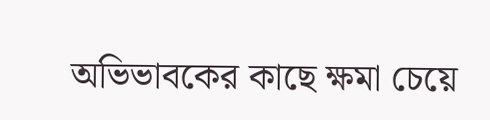অভিভাবকের কাছে ক্ষমা চেয়ে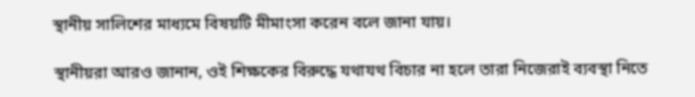স্থানীয় সালিশের মাধ্যমে বিষয়টি মীমাংসা করেন বলে জানা যায়।

স্থানীয়রা আরও জানান, ওই শিক্ষকের বিরুদ্ধে যথাযথ বিচার না হলে তারা নিজেরাই ব্যবস্থা নিতে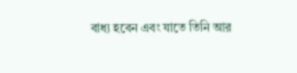বাধ্য হবেন এবং যাতে তিনি আর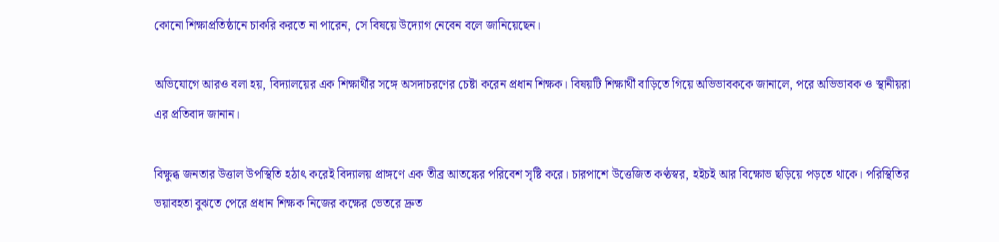কোনো শিক্ষাপ্রতিষ্ঠানে চাকরি করতে না পারেন, সে বিষয়ে উদ্যোগ নেবেন বলে জানিয়েছেন।

অভিযোগে আরও বলা হয়, বিদ্যালয়ের এক শিক্ষার্থীর সঙ্গে অসদাচরণের চেষ্টা করেন প্রধান শিক্ষক। বিষয়টি শিক্ষার্থী বাড়িতে গিয়ে অভিভাবককে জানালে, পরে অভিভাবক ও স্থানীয়রা এর প্রতিবাদ জানান।

বিক্ষুব্ধ জনতার উত্তাল উপস্থিতি হঠাৎ করেই বিদ্যালয় প্রাঙ্গণে এক তীব্র আতঙ্কের পরিবেশ সৃষ্টি করে। চারপাশে উত্তেজিত কণ্ঠস্বর, হইচই আর বিক্ষোভ ছড়িয়ে পড়তে থাকে। পরিস্থিতির ভয়াবহতা বুঝতে পেরে প্রধান শিক্ষক নিজের কক্ষের ভেতরে দ্রুত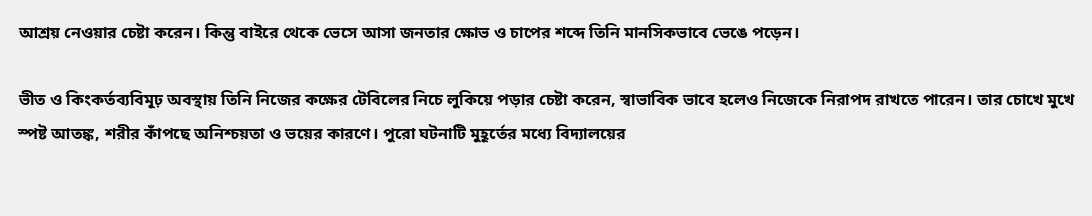আশ্রয় নেওয়ার চেষ্টা করেন। কিন্তু বাইরে থেকে ভেসে আসা জনতার ক্ষোভ ও চাপের শব্দে তিনি মানসিকভাবে ভেঙে পড়েন।

ভীত ও কিংকর্তব্যবিমূঢ় অবস্থায় তিনি নিজের কক্ষের টেবিলের নিচে লুকিয়ে পড়ার চেষ্টা করেন, স্বাভাবিক ভাবে হলেও নিজেকে নিরাপদ রাখতে পারেন। তার চোখে মুখে স্পষ্ট আতঙ্ক, শরীর কাঁপছে অনিশ্চয়তা ও ভয়ের কারণে। পুরো ঘটনাটি মুহূর্তের মধ্যে বিদ্যালয়ের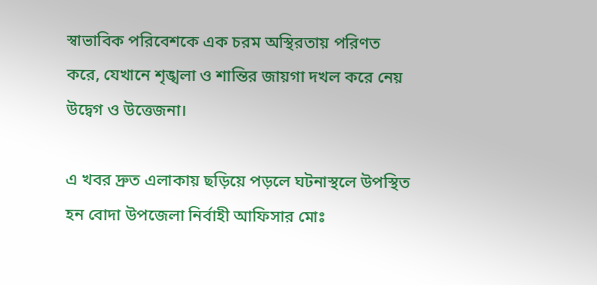স্বাভাবিক পরিবেশকে এক চরম অস্থিরতায় পরিণত করে, যেখানে শৃঙ্খলা ও শান্তির জায়গা দখল করে নেয় উদ্বেগ ও উত্তেজনা।

এ খবর দ্রুত এলাকায় ছড়িয়ে পড়লে ঘটনাস্থলে উপস্থিত হন বোদা উপজেলা নির্বাহী আফিসার মোঃ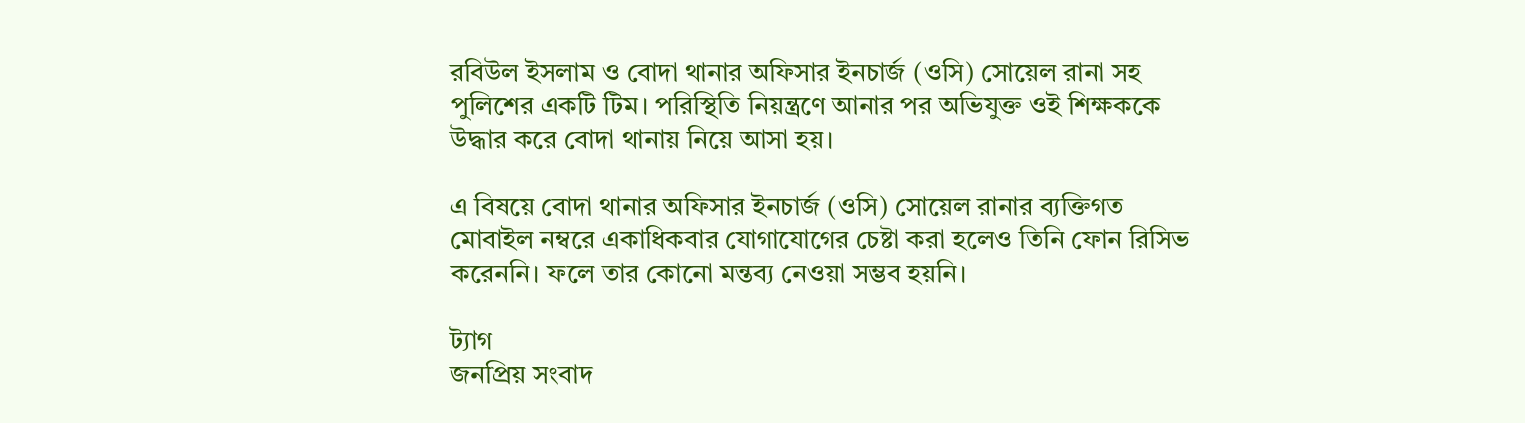রবিউল ইসলাম ও বোদা থানার অফিসার ইনচার্জ (ওসি) সোয়েল রানা সহ পুলিশের একটি টিম। পরিস্থিতি নিয়ন্ত্রণে আনার পর অভিযুক্ত ওই শিক্ষককে উদ্ধার করে বোদা থানায় নিয়ে আসা হয়।

এ বিষয়ে বোদা থানার অফিসার ইনচার্জ (ওসি) সোয়েল রানার ব্যক্তিগত মোবাইল নম্বরে একাধিকবার যোগাযোগের চেষ্টা করা হলেও তিনি ফোন রিসিভ করেননি। ফলে তার কোনো মন্তব্য নেওয়া সম্ভব হয়নি।

ট্যাগ
জনপ্রিয় সংবাদ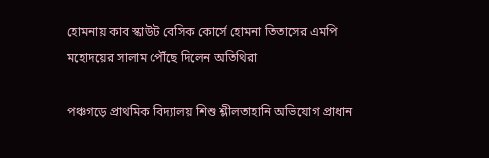হোমনায় কাব স্কাউট বেসিক কোর্সে হোমনা তিতাসের এমপি মহোদয়ের সালাম পৌঁছে দিলেন অতিথিরা

পঞ্চগড়ে প্রাথমিক বিদ্যালয় শিশু শ্লীলতাহানি অভিযোগ প্রাধান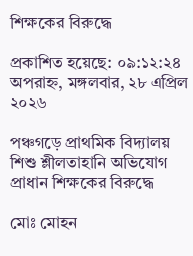শিক্ষকের বিরুদ্ধে

প্রকাশিত হয়েছে: ০৯:১২:২৪ অপরাহ্ন, মঙ্গলবার, ২৮ এপ্রিল ২০২৬

পঞ্চগড়ে প্রাথমিক বিদ্যালয় শিশু শ্লীলতাহানি অভিযোগ প্রাধান শিক্ষকের বিরুদ্ধে

মোঃ মোহন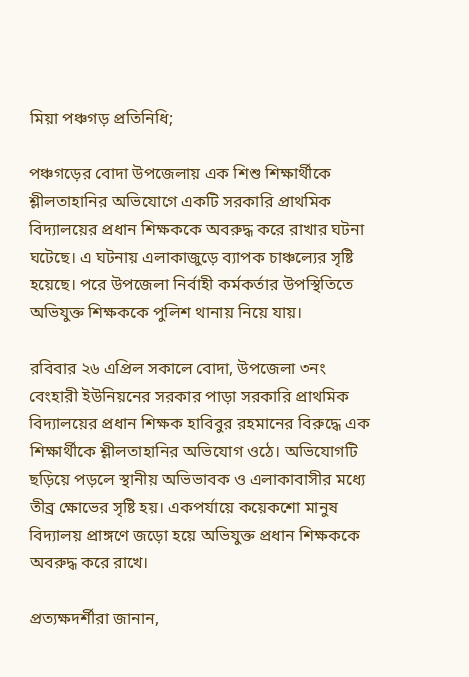মিয়া পঞ্চগড় প্রতিনিধি;

পঞ্চগড়ের বোদা উপজেলায় এক শিশু শিক্ষার্থীকে শ্লীলতাহানির অভিযোগে একটি সরকারি প্রাথমিক বিদ্যালয়ের প্রধান শিক্ষককে অবরুদ্ধ করে রাখার ঘটনা ঘটেছে। এ ঘটনায় এলাকাজুড়ে ব্যাপক চাঞ্চল্যের সৃষ্টি হয়েছে। পরে উপজেলা নির্বাহী কর্মকর্তার উপস্থিতিতে অভিযুক্ত শিক্ষককে পুলিশ থানায় নিয়ে যায়।

রবিবার ২৬ এপ্রিল সকালে বোদা, উপজেলা ৩নং বেংহারী ইউনিয়নের সরকার পাড়া সরকারি প্রাথমিক বিদ্যালয়ের প্রধান শিক্ষক হাবিবুর রহমানের বিরুদ্ধে এক শিক্ষার্থীকে শ্লীলতাহানির অভিযোগ ওঠে। অভিযোগটি ছড়িয়ে পড়লে স্থানীয় অভিভাবক ও এলাকাবাসীর মধ্যে তীব্র ক্ষোভের সৃষ্টি হয়। একপর্যায়ে কয়েকশো মানুষ বিদ্যালয় প্রাঙ্গণে জড়ো হয়ে অভিযুক্ত প্রধান শিক্ষককে অবরুদ্ধ করে রাখে।

প্রত্যক্ষদর্শীরা জানান,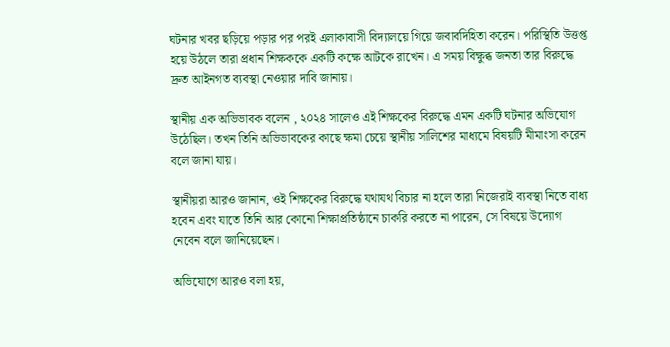ঘটনার খবর ছড়িয়ে পড়ার পর পরই এলাকাবাসী বিদ্যালয়ে গিয়ে জবাবদিহিতা করেন। পরিস্থিতি উত্তপ্ত হয়ে উঠলে তারা প্রধান শিক্ষককে একটি কক্ষে আটকে রাখেন। এ সময় বিক্ষুব্ধ জনতা তার বিরুদ্ধে দ্রুত আইনগত ব্যবস্থা নেওয়ার দাবি জানায়।

স্থানীয় এক অভিভাবক বলেন , ২০২৪ সালেও এই শিক্ষকের বিরুদ্ধে এমন একটি ঘটনার অভিযোগ উঠেছিল। তখন তিনি অভিভাবকের কাছে ক্ষমা চেয়ে স্থানীয় সালিশের মাধ্যমে বিষয়টি মীমাংসা করেন বলে জানা যায়।

স্থানীয়রা আরও জানান, ওই শিক্ষকের বিরুদ্ধে যথাযথ বিচার না হলে তারা নিজেরাই ব্যবস্থা নিতে বাধ্য হবেন এবং যাতে তিনি আর কোনো শিক্ষাপ্রতিষ্ঠানে চাকরি করতে না পারেন, সে বিষয়ে উদ্যোগ নেবেন বলে জানিয়েছেন।

অভিযোগে আরও বলা হয়,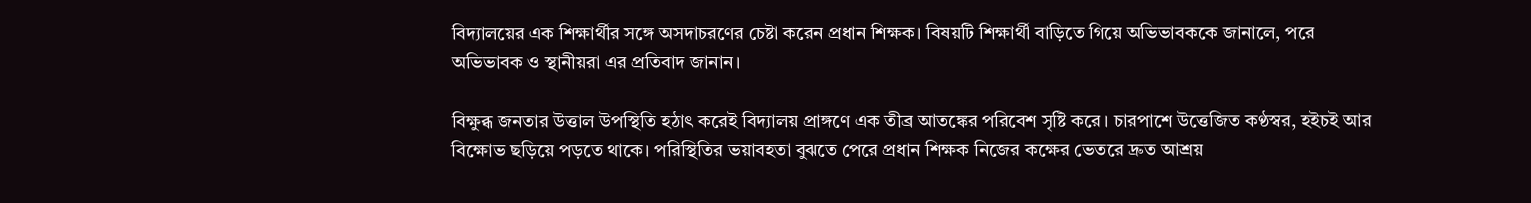বিদ্যালয়ের এক শিক্ষার্থীর সঙ্গে অসদাচরণের চেষ্টা করেন প্রধান শিক্ষক। বিষয়টি শিক্ষার্থী বাড়িতে গিয়ে অভিভাবককে জানালে, পরে অভিভাবক ও স্থানীয়রা এর প্রতিবাদ জানান।

বিক্ষুব্ধ জনতার উত্তাল উপস্থিতি হঠাৎ করেই বিদ্যালয় প্রাঙ্গণে এক তীব্র আতঙ্কের পরিবেশ সৃষ্টি করে। চারপাশে উত্তেজিত কণ্ঠস্বর, হইচই আর বিক্ষোভ ছড়িয়ে পড়তে থাকে। পরিস্থিতির ভয়াবহতা বুঝতে পেরে প্রধান শিক্ষক নিজের কক্ষের ভেতরে দ্রুত আশ্রয়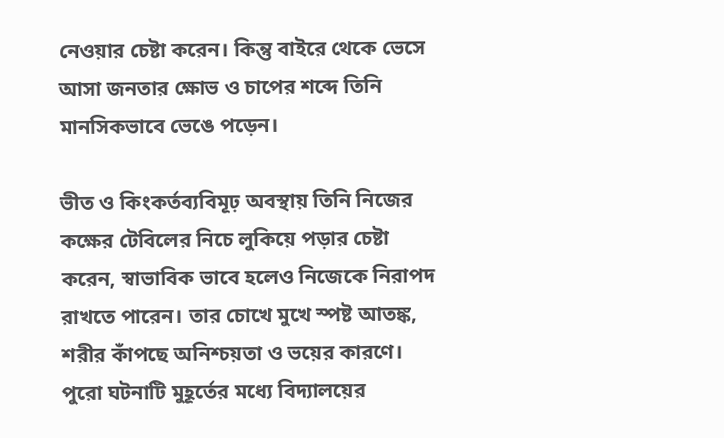নেওয়ার চেষ্টা করেন। কিন্তু বাইরে থেকে ভেসে আসা জনতার ক্ষোভ ও চাপের শব্দে তিনি মানসিকভাবে ভেঙে পড়েন।

ভীত ও কিংকর্তব্যবিমূঢ় অবস্থায় তিনি নিজের কক্ষের টেবিলের নিচে লুকিয়ে পড়ার চেষ্টা করেন, স্বাভাবিক ভাবে হলেও নিজেকে নিরাপদ রাখতে পারেন। তার চোখে মুখে স্পষ্ট আতঙ্ক, শরীর কাঁপছে অনিশ্চয়তা ও ভয়ের কারণে। পুরো ঘটনাটি মুহূর্তের মধ্যে বিদ্যালয়ের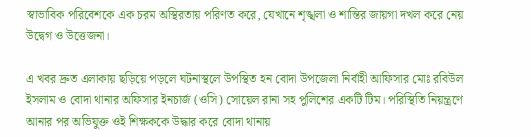স্বাভাবিক পরিবেশকে এক চরম অস্থিরতায় পরিণত করে, যেখানে শৃঙ্খলা ও শান্তির জায়গা দখল করে নেয় উদ্বেগ ও উত্তেজনা।

এ খবর দ্রুত এলাকায় ছড়িয়ে পড়লে ঘটনাস্থলে উপস্থিত হন বোদা উপজেলা নির্বাহী আফিসার মোঃ রবিউল ইসলাম ও বোদা থানার অফিসার ইনচার্জ (ওসি) সোয়েল রানা সহ পুলিশের একটি টিম। পরিস্থিতি নিয়ন্ত্রণে আনার পর অভিযুক্ত ওই শিক্ষককে উদ্ধার করে বোদা থানায়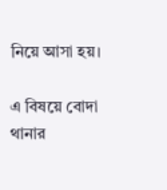নিয়ে আসা হয়।

এ বিষয়ে বোদা থানার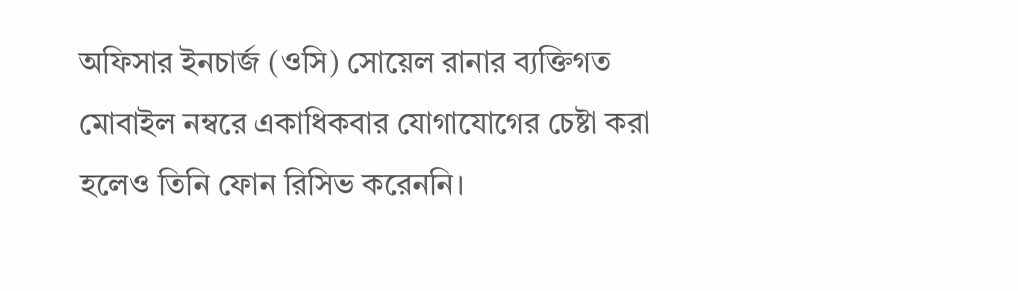অফিসার ইনচার্জ (ওসি) সোয়েল রানার ব্যক্তিগত মোবাইল নম্বরে একাধিকবার যোগাযোগের চেষ্টা করা হলেও তিনি ফোন রিসিভ করেননি।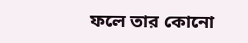ফলে তার কোনো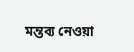মন্তব্য নেওয়া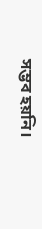সম্ভব হয়নি।